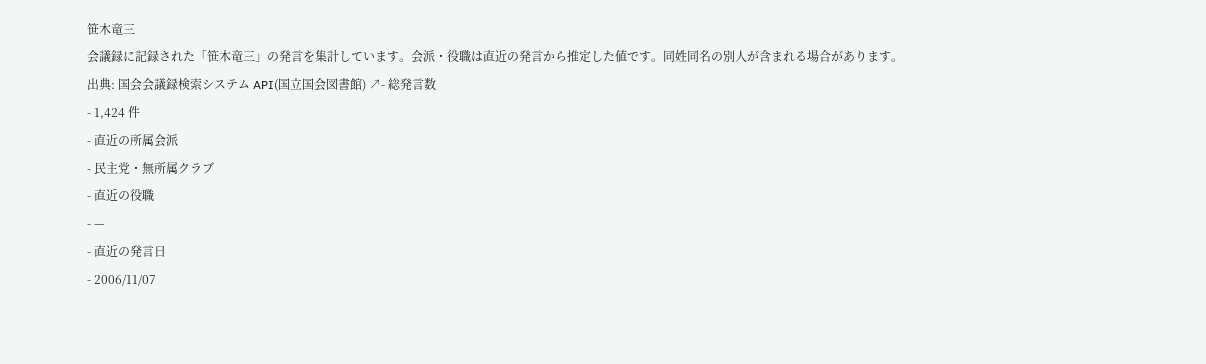笹木竜三
会議録に記録された「笹木竜三」の発言を集計しています。会派・役職は直近の発言から推定した値です。同姓同名の別人が含まれる場合があります。
出典: 国会会議録検索システム API(国立国会図書館) ↗- 総発言数
- 1,424 件
- 直近の所属会派
- 民主党・無所属クラブ
- 直近の役職
- —
- 直近の発言日
- 2006/11/07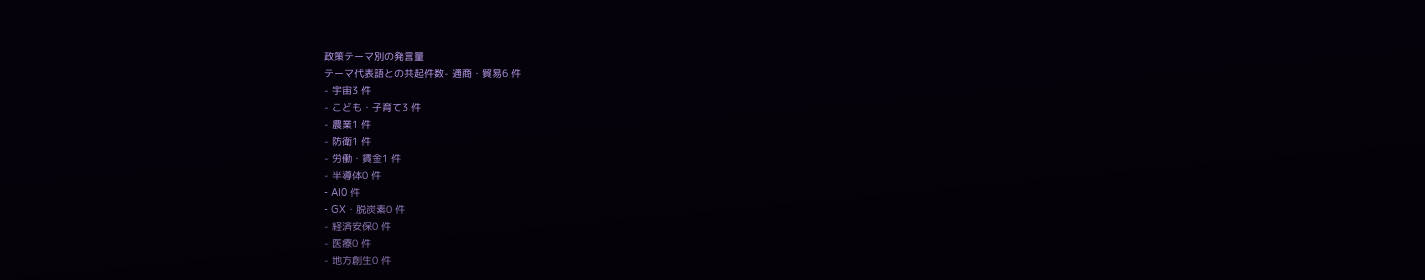政策テーマ別の発言量
テーマ代表語との共起件数- 通商・貿易6 件
- 宇宙3 件
- こども・子育て3 件
- 農業1 件
- 防衛1 件
- 労働・賃金1 件
- 半導体0 件
- AI0 件
- GX・脱炭素0 件
- 経済安保0 件
- 医療0 件
- 地方創生0 件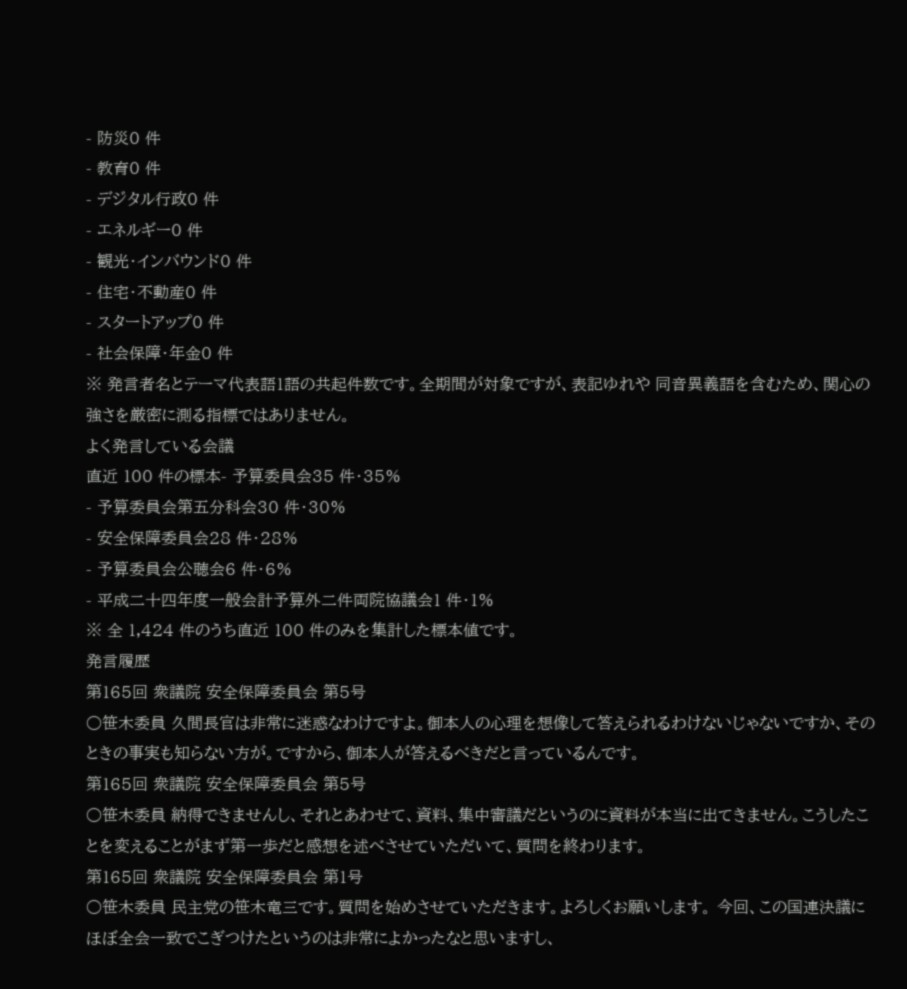- 防災0 件
- 教育0 件
- デジタル行政0 件
- エネルギー0 件
- 観光・インバウンド0 件
- 住宅・不動産0 件
- スタートアップ0 件
- 社会保障・年金0 件
※ 発言者名とテーマ代表語1語の共起件数です。全期間が対象ですが、表記ゆれや 同音異義語を含むため、関心の強さを厳密に測る指標ではありません。
よく発言している会議
直近 100 件の標本- 予算委員会35 件・35%
- 予算委員会第五分科会30 件・30%
- 安全保障委員会28 件・28%
- 予算委員会公聴会6 件・6%
- 平成二十四年度一般会計予算外二件両院協議会1 件・1%
※ 全 1,424 件のうち直近 100 件のみを集計した標本値です。
発言履歴
第165回 衆議院 安全保障委員会 第5号
○笹木委員 久間長官は非常に迷惑なわけですよ。御本人の心理を想像して答えられるわけないじゃないですか、そのときの事実も知らない方が。ですから、御本人が答えるべきだと言っているんです。
第165回 衆議院 安全保障委員会 第5号
○笹木委員 納得できませんし、それとあわせて、資料、集中審議だというのに資料が本当に出てきません。こうしたことを変えることがまず第一歩だと感想を述べさせていただいて、質問を終わります。
第165回 衆議院 安全保障委員会 第1号
○笹木委員 民主党の笹木竜三です。質問を始めさせていただきます。よろしくお願いします。 今回、この国連決議にほぼ全会一致でこぎつけたというのは非常によかったなと思いますし、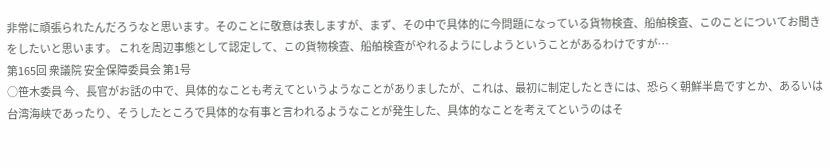非常に頑張られたんだろうなと思います。そのことに敬意は表しますが、まず、その中で具体的に今問題になっている貨物検査、船舶検査、このことについてお聞きをしたいと思います。 これを周辺事態として認定して、この貨物検査、船舶検査がやれるようにしようということがあるわけですが…
第165回 衆議院 安全保障委員会 第1号
○笹木委員 今、長官がお話の中で、具体的なことも考えてというようなことがありましたが、これは、最初に制定したときには、恐らく朝鮮半島ですとか、あるいは台湾海峡であったり、そうしたところで具体的な有事と言われるようなことが発生した、具体的なことを考えてというのはそ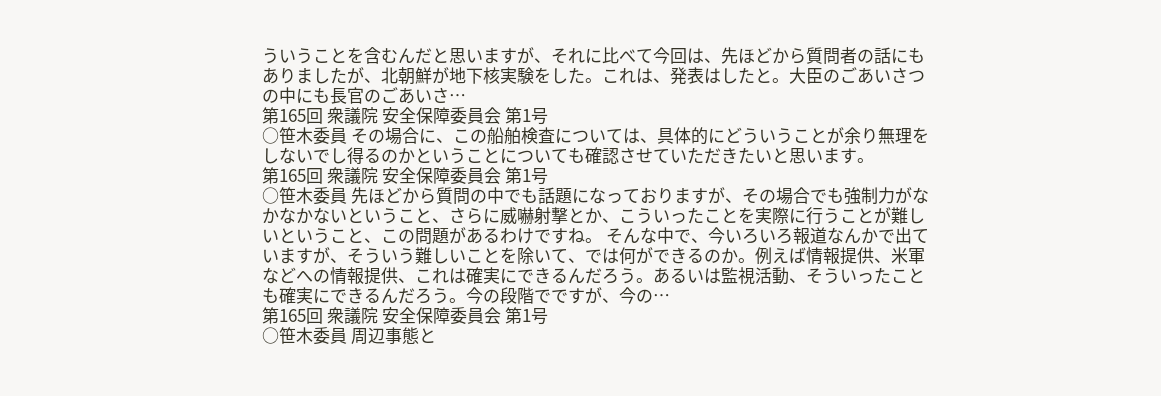ういうことを含むんだと思いますが、それに比べて今回は、先ほどから質問者の話にもありましたが、北朝鮮が地下核実験をした。これは、発表はしたと。大臣のごあいさつの中にも長官のごあいさ…
第165回 衆議院 安全保障委員会 第1号
○笹木委員 その場合に、この船舶検査については、具体的にどういうことが余り無理をしないでし得るのかということについても確認させていただきたいと思います。
第165回 衆議院 安全保障委員会 第1号
○笹木委員 先ほどから質問の中でも話題になっておりますが、その場合でも強制力がなかなかないということ、さらに威嚇射撃とか、こういったことを実際に行うことが難しいということ、この問題があるわけですね。 そんな中で、今いろいろ報道なんかで出ていますが、そういう難しいことを除いて、では何ができるのか。例えば情報提供、米軍などへの情報提供、これは確実にできるんだろう。あるいは監視活動、そういったことも確実にできるんだろう。今の段階でですが、今の…
第165回 衆議院 安全保障委員会 第1号
○笹木委員 周辺事態と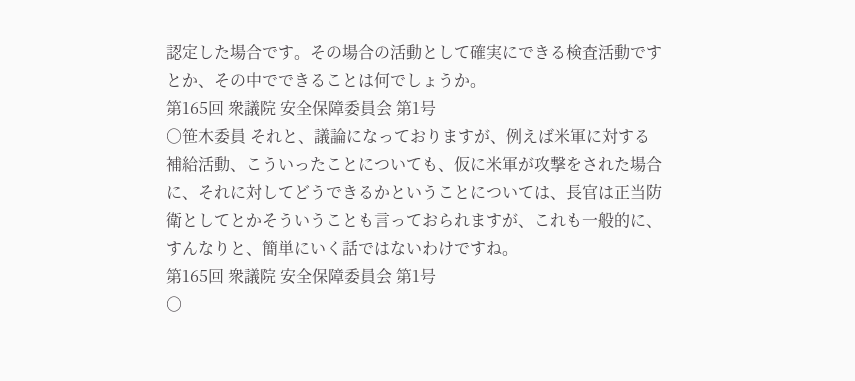認定した場合です。その場合の活動として確実にできる検査活動ですとか、その中でできることは何でしょうか。
第165回 衆議院 安全保障委員会 第1号
○笹木委員 それと、議論になっておりますが、例えば米軍に対する補給活動、こういったことについても、仮に米軍が攻撃をされた場合に、それに対してどうできるかということについては、長官は正当防衛としてとかそういうことも言っておられますが、これも一般的に、すんなりと、簡単にいく話ではないわけですね。
第165回 衆議院 安全保障委員会 第1号
○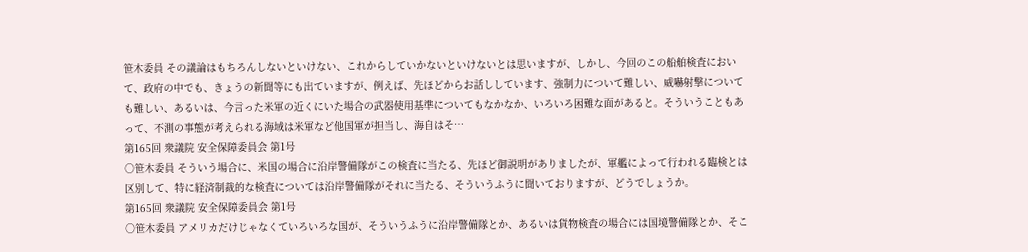笹木委員 その議論はもちろんしないといけない、これからしていかないといけないとは思いますが、しかし、今回のこの船舶検査において、政府の中でも、きょうの新聞等にも出ていますが、例えば、先ほどからお話ししています、強制力について難しい、威嚇射撃についても難しい、あるいは、今言った米軍の近くにいた場合の武器使用基準についてもなかなか、いろいろ困難な面があると。そういうこともあって、不測の事態が考えられる海域は米軍など他国軍が担当し、海自はそ…
第165回 衆議院 安全保障委員会 第1号
○笹木委員 そういう場合に、米国の場合に沿岸警備隊がこの検査に当たる、先ほど御説明がありましたが、軍艦によって行われる臨検とは区別して、特に経済制裁的な検査については沿岸警備隊がそれに当たる、そういうふうに聞いておりますが、どうでしょうか。
第165回 衆議院 安全保障委員会 第1号
○笹木委員 アメリカだけじゃなくていろいろな国が、そういうふうに沿岸警備隊とか、あるいは貨物検査の場合には国境警備隊とか、そこ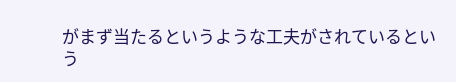がまず当たるというような工夫がされているという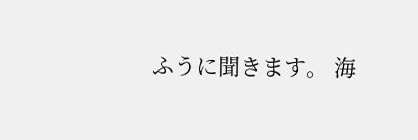ふうに聞きます。 海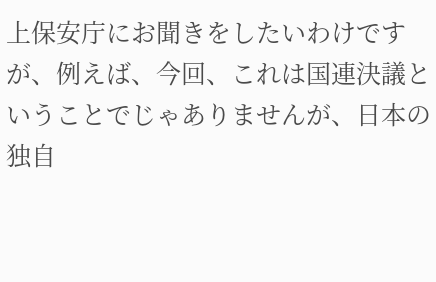上保安庁にお聞きをしたいわけですが、例えば、今回、これは国連決議ということでじゃありませんが、日本の独自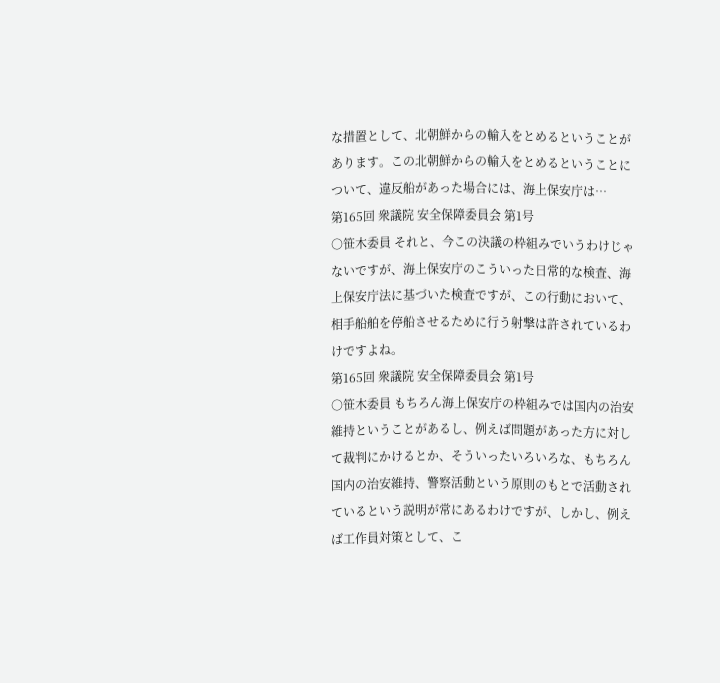な措置として、北朝鮮からの輸入をとめるということがあります。この北朝鮮からの輸入をとめるということについて、違反船があった場合には、海上保安庁は…
第165回 衆議院 安全保障委員会 第1号
○笹木委員 それと、今この決議の枠組みでいうわけじゃないですが、海上保安庁のこういった日常的な検査、海上保安庁法に基づいた検査ですが、この行動において、相手船舶を停船させるために行う射撃は許されているわけですよね。
第165回 衆議院 安全保障委員会 第1号
○笹木委員 もちろん海上保安庁の枠組みでは国内の治安維持ということがあるし、例えば問題があった方に対して裁判にかけるとか、そういったいろいろな、もちろん国内の治安維持、警察活動という原則のもとで活動されているという説明が常にあるわけですが、しかし、例えば工作員対策として、こ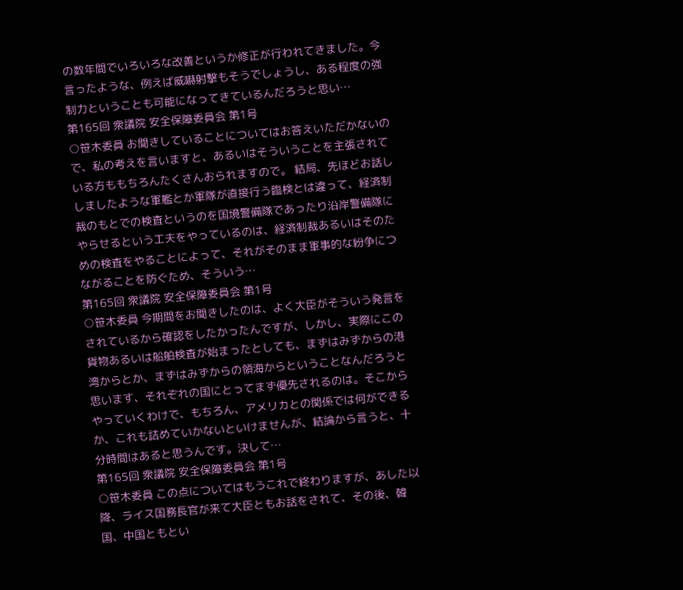の数年間でいろいろな改善というか修正が行われてきました。今言ったような、例えば威嚇射撃もそうでしょうし、ある程度の強制力ということも可能になってきているんだろうと思い…
第165回 衆議院 安全保障委員会 第1号
○笹木委員 お聞きしていることについてはお答えいただかないので、私の考えを言いますと、あるいはそういうことを主張されている方ももちろんたくさんおられますので。 結局、先ほどお話ししましたような軍艦とか軍隊が直接行う臨検とは違って、経済制裁のもとでの検査というのを国境警備隊であったり沿岸警備隊にやらせるという工夫をやっているのは、経済制裁あるいはそのための検査をやることによって、それがそのまま軍事的な紛争につながることを防ぐため、そういう…
第165回 衆議院 安全保障委員会 第1号
○笹木委員 今期間をお聞きしたのは、よく大臣がそういう発言をされているから確認をしたかったんですが、しかし、実際にこの貨物あるいは船舶検査が始まったとしても、まずはみずからの港湾からとか、まずはみずからの領海からということなんだろうと思います、それぞれの国にとってまず優先されるのは。そこからやっていくわけで、もちろん、アメリカとの関係では何ができるか、これも詰めていかないといけませんが、結論から言うと、十分時間はあると思うんです。決して…
第165回 衆議院 安全保障委員会 第1号
○笹木委員 この点についてはもうこれで終わりますが、あした以降、ライス国務長官が来て大臣ともお話をされて、その後、韓国、中国ともとい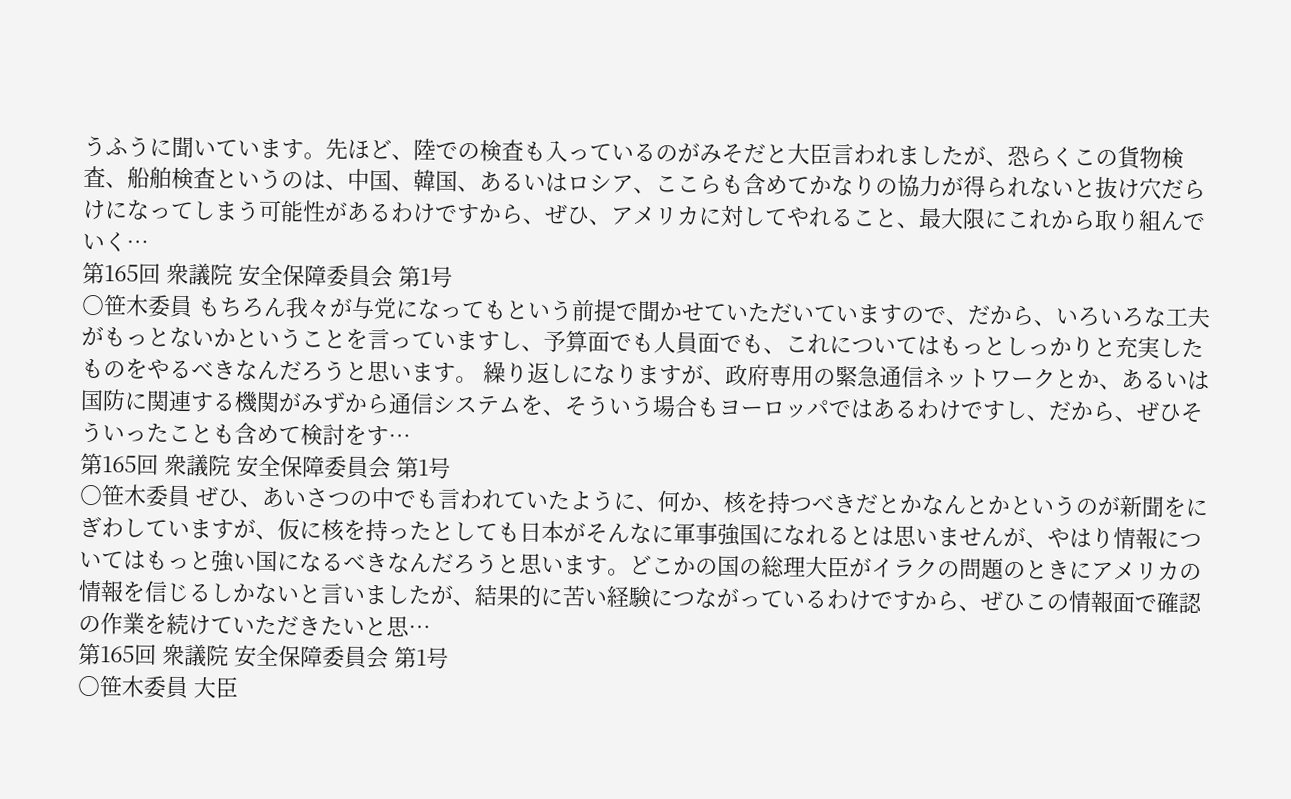うふうに聞いています。先ほど、陸での検査も入っているのがみそだと大臣言われましたが、恐らくこの貨物検査、船舶検査というのは、中国、韓国、あるいはロシア、ここらも含めてかなりの協力が得られないと抜け穴だらけになってしまう可能性があるわけですから、ぜひ、アメリカに対してやれること、最大限にこれから取り組んでいく…
第165回 衆議院 安全保障委員会 第1号
○笹木委員 もちろん我々が与党になってもという前提で聞かせていただいていますので、だから、いろいろな工夫がもっとないかということを言っていますし、予算面でも人員面でも、これについてはもっとしっかりと充実したものをやるべきなんだろうと思います。 繰り返しになりますが、政府専用の緊急通信ネットワークとか、あるいは国防に関連する機関がみずから通信システムを、そういう場合もヨーロッパではあるわけですし、だから、ぜひそういったことも含めて検討をす…
第165回 衆議院 安全保障委員会 第1号
○笹木委員 ぜひ、あいさつの中でも言われていたように、何か、核を持つべきだとかなんとかというのが新聞をにぎわしていますが、仮に核を持ったとしても日本がそんなに軍事強国になれるとは思いませんが、やはり情報についてはもっと強い国になるべきなんだろうと思います。どこかの国の総理大臣がイラクの問題のときにアメリカの情報を信じるしかないと言いましたが、結果的に苦い経験につながっているわけですから、ぜひこの情報面で確認の作業を続けていただきたいと思…
第165回 衆議院 安全保障委員会 第1号
○笹木委員 大臣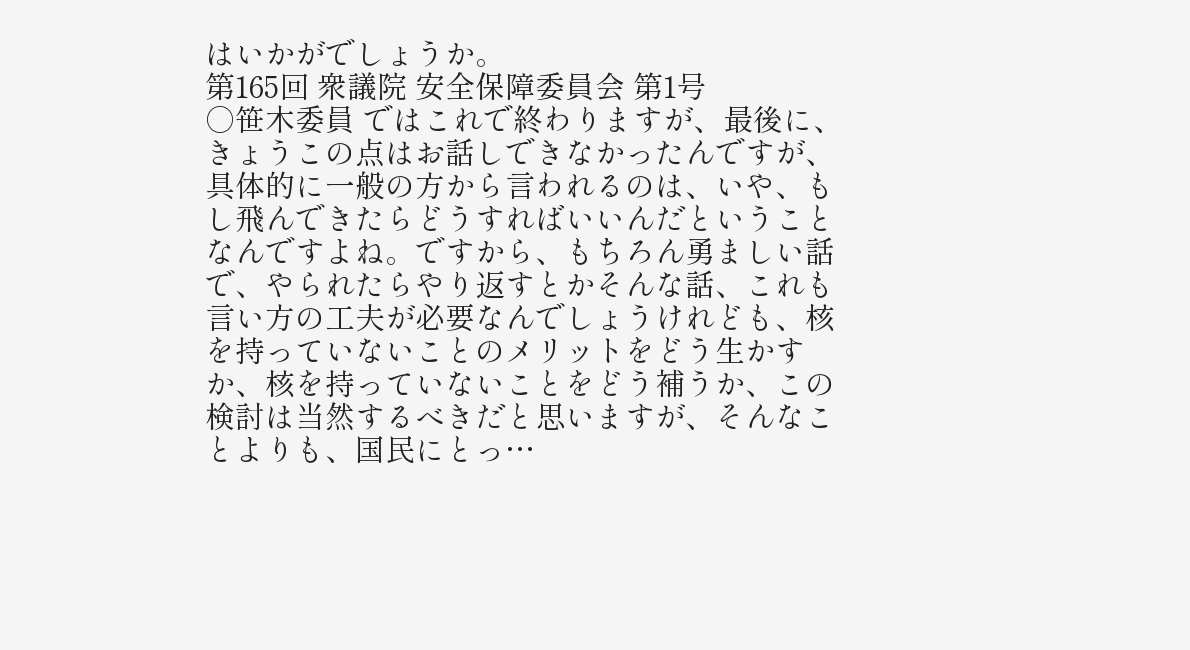はいかがでしょうか。
第165回 衆議院 安全保障委員会 第1号
○笹木委員 ではこれで終わりますが、最後に、きょうこの点はお話しできなかったんですが、具体的に一般の方から言われるのは、いや、もし飛んできたらどうすればいいんだということなんですよね。ですから、もちろん勇ましい話で、やられたらやり返すとかそんな話、これも言い方の工夫が必要なんでしょうけれども、核を持っていないことのメリットをどう生かすか、核を持っていないことをどう補うか、この検討は当然するべきだと思いますが、そんなことよりも、国民にとっ…